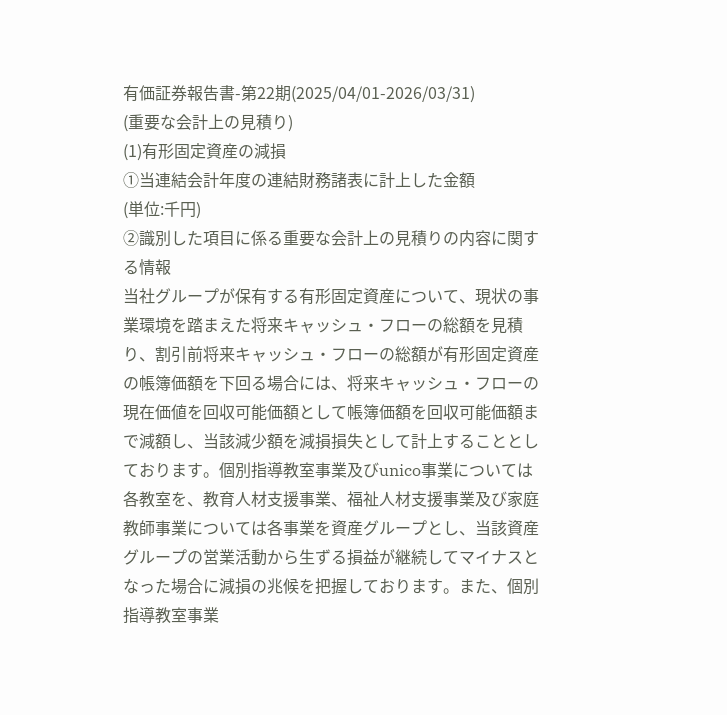有価証券報告書-第22期(2025/04/01-2026/03/31)
(重要な会計上の見積り)
(1)有形固定資産の減損
①当連結会計年度の連結財務諸表に計上した金額
(単位:千円)
②識別した項目に係る重要な会計上の見積りの内容に関する情報
当社グループが保有する有形固定資産について、現状の事業環境を踏まえた将来キャッシュ・フローの総額を見積り、割引前将来キャッシュ・フローの総額が有形固定資産の帳簿価額を下回る場合には、将来キャッシュ・フローの現在価値を回収可能価額として帳簿価額を回収可能価額まで減額し、当該減少額を減損損失として計上することとしております。個別指導教室事業及びunico事業については各教室を、教育人材支援事業、福祉人材支援事業及び家庭教師事業については各事業を資産グループとし、当該資産グループの営業活動から生ずる損益が継続してマイナスとなった場合に減損の兆候を把握しております。また、個別指導教室事業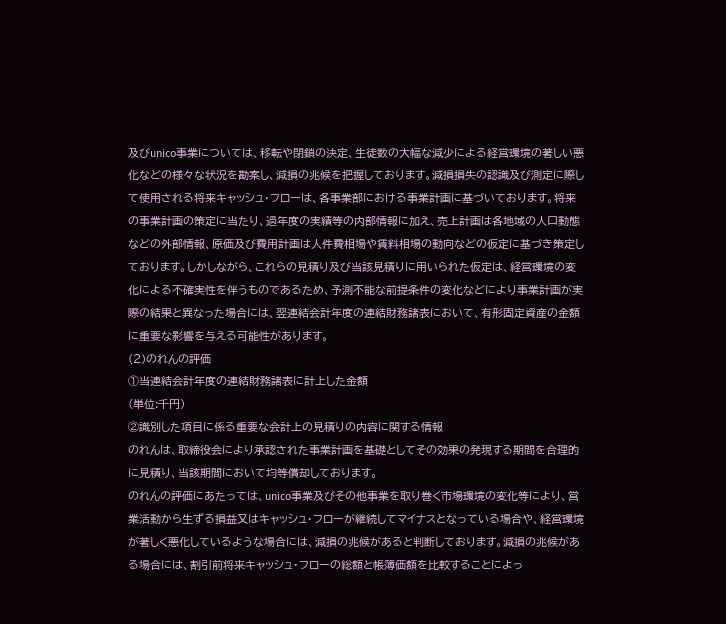及びunico事業については、移転や閉鎖の決定、生徒数の大幅な減少による経営環境の著しい悪化などの様々な状況を勘案し、減損の兆候を把握しております。減損損失の認識及び測定に際して使用される将来キャッシュ・フローは、各事業部における事業計画に基づいております。将来の事業計画の策定に当たり、過年度の実績等の内部情報に加え、売上計画は各地域の人口動態などの外部情報、原価及び費用計画は人件費相場や賃料相場の動向などの仮定に基づき策定しております。しかしながら、これらの見積り及び当該見積りに用いられた仮定は、経営環境の変化による不確実性を伴うものであるため、予測不能な前提条件の変化などにより事業計画が実際の結果と異なった場合には、翌連結会計年度の連結財務諸表において、有形固定資産の金額に重要な影響を与える可能性があります。
(2)のれんの評価
①当連結会計年度の連結財務諸表に計上した金額
(単位:千円)
②識別した項目に係る重要な会計上の見積りの内容に関する情報
のれんは、取締役会により承認された事業計画を基礎としてその効果の発現する期間を合理的に見積り、当該期間において均等償却しております。
のれんの評価にあたっては、unico事業及びその他事業を取り巻く市場環境の変化等により、営業活動から生ずる損益又はキャッシュ・フローが継続してマイナスとなっている場合や、経営環境が著しく悪化しているような場合には、減損の兆候があると判断しております。減損の兆候がある場合には、割引前将来キャッシュ・フローの総額と帳簿価額を比較することによっ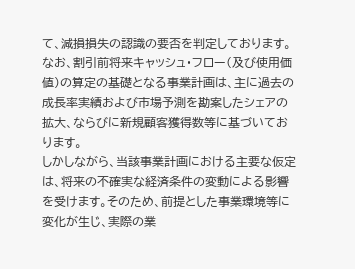て、減損損失の認識の要否を判定しております。
なお、割引前将来キャッシュ・フロー(及び使用価値)の算定の基礎となる事業計画は、主に過去の成長率実績および市場予測を勘案したシェアの拡大、ならびに新規顧客獲得数等に基づいております。
しかしながら、当該事業計画における主要な仮定は、将来の不確実な経済条件の変動による影響を受けます。そのため、前提とした事業環境等に変化が生じ、実際の業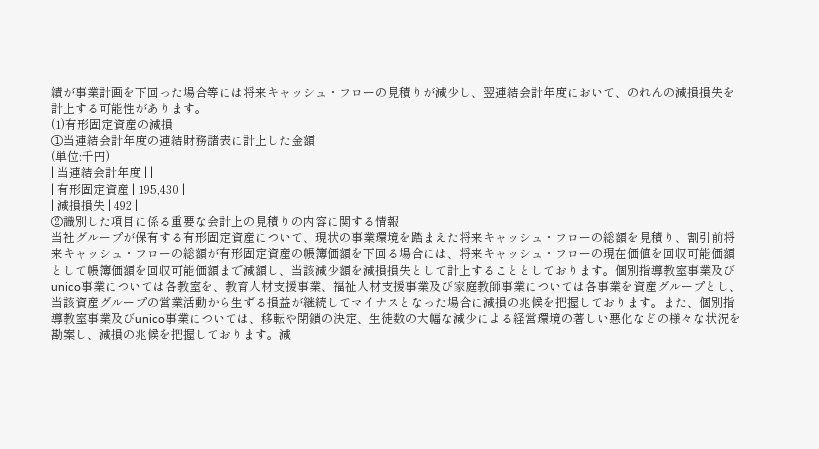績が事業計画を下回った場合等には将来キャッシュ・フローの見積りが減少し、翌連結会計年度において、のれんの減損損失を計上する可能性があります。
(1)有形固定資産の減損
①当連結会計年度の連結財務諸表に計上した金額
(単位:千円)
| 当連結会計年度 | |
| 有形固定資産 | 195,430 |
| 減損損失 | 492 |
②識別した項目に係る重要な会計上の見積りの内容に関する情報
当社グループが保有する有形固定資産について、現状の事業環境を踏まえた将来キャッシュ・フローの総額を見積り、割引前将来キャッシュ・フローの総額が有形固定資産の帳簿価額を下回る場合には、将来キャッシュ・フローの現在価値を回収可能価額として帳簿価額を回収可能価額まで減額し、当該減少額を減損損失として計上することとしております。個別指導教室事業及びunico事業については各教室を、教育人材支援事業、福祉人材支援事業及び家庭教師事業については各事業を資産グループとし、当該資産グループの営業活動から生ずる損益が継続してマイナスとなった場合に減損の兆候を把握しております。また、個別指導教室事業及びunico事業については、移転や閉鎖の決定、生徒数の大幅な減少による経営環境の著しい悪化などの様々な状況を勘案し、減損の兆候を把握しております。減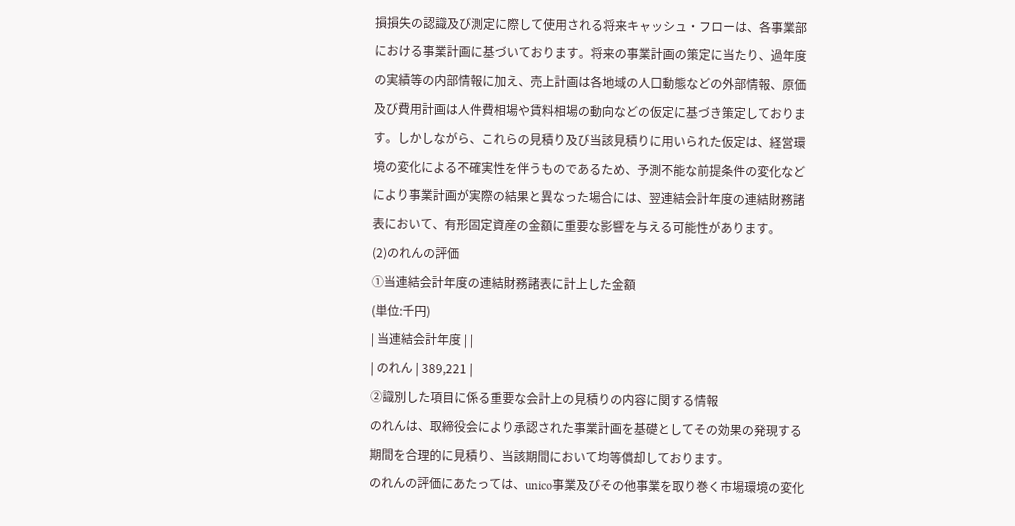損損失の認識及び測定に際して使用される将来キャッシュ・フローは、各事業部における事業計画に基づいております。将来の事業計画の策定に当たり、過年度の実績等の内部情報に加え、売上計画は各地域の人口動態などの外部情報、原価及び費用計画は人件費相場や賃料相場の動向などの仮定に基づき策定しております。しかしながら、これらの見積り及び当該見積りに用いられた仮定は、経営環境の変化による不確実性を伴うものであるため、予測不能な前提条件の変化などにより事業計画が実際の結果と異なった場合には、翌連結会計年度の連結財務諸表において、有形固定資産の金額に重要な影響を与える可能性があります。
(2)のれんの評価
①当連結会計年度の連結財務諸表に計上した金額
(単位:千円)
| 当連結会計年度 | |
| のれん | 389,221 |
②識別した項目に係る重要な会計上の見積りの内容に関する情報
のれんは、取締役会により承認された事業計画を基礎としてその効果の発現する期間を合理的に見積り、当該期間において均等償却しております。
のれんの評価にあたっては、unico事業及びその他事業を取り巻く市場環境の変化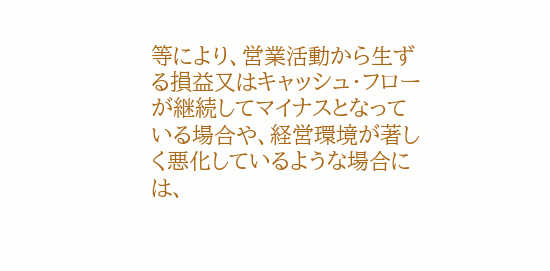等により、営業活動から生ずる損益又はキャッシュ・フローが継続してマイナスとなっている場合や、経営環境が著しく悪化しているような場合には、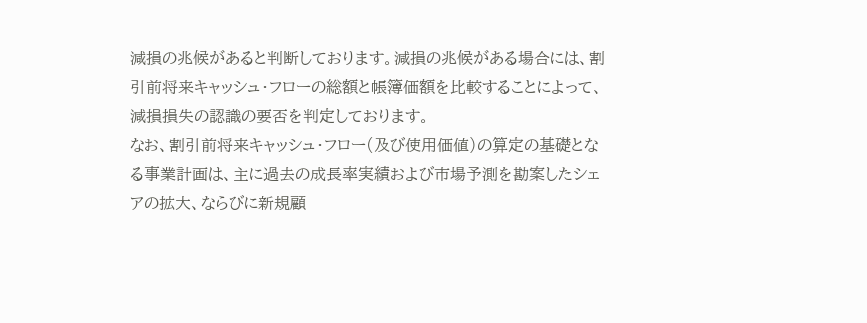減損の兆候があると判断しております。減損の兆候がある場合には、割引前将来キャッシュ・フローの総額と帳簿価額を比較することによって、減損損失の認識の要否を判定しております。
なお、割引前将来キャッシュ・フロー(及び使用価値)の算定の基礎となる事業計画は、主に過去の成長率実績および市場予測を勘案したシェアの拡大、ならびに新規顧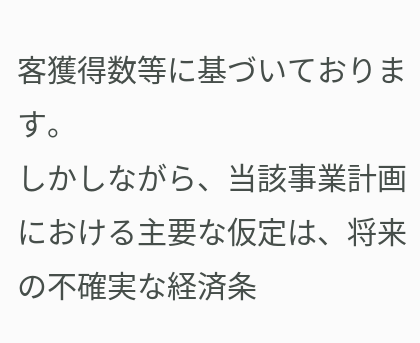客獲得数等に基づいております。
しかしながら、当該事業計画における主要な仮定は、将来の不確実な経済条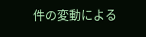件の変動による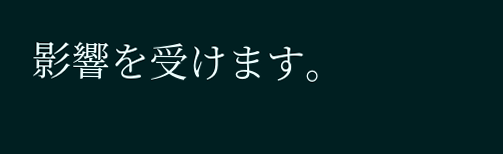影響を受けます。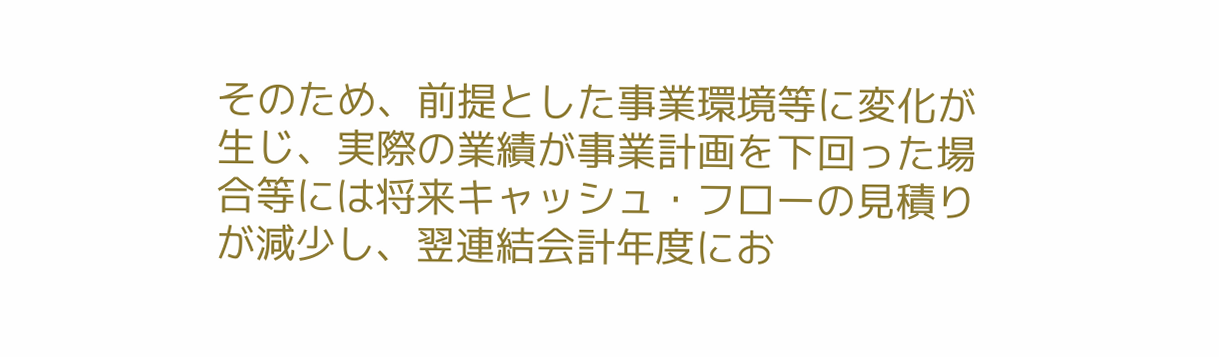そのため、前提とした事業環境等に変化が生じ、実際の業績が事業計画を下回った場合等には将来キャッシュ・フローの見積りが減少し、翌連結会計年度にお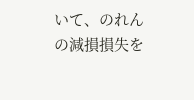いて、のれんの減損損失を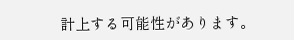計上する可能性があります。